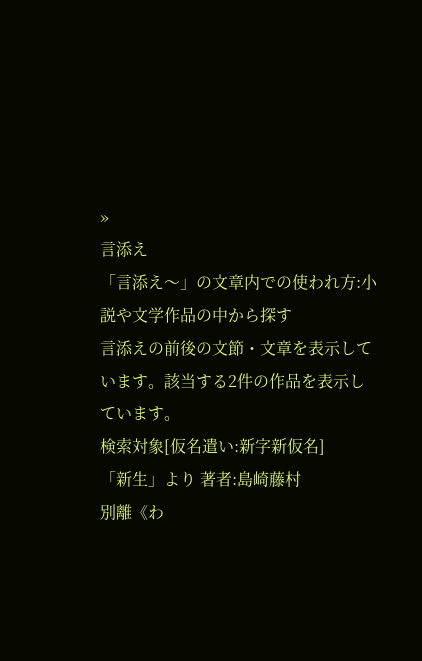»
言添え
「言添え〜」の文章内での使われ方:小説や文学作品の中から探す
言添えの前後の文節・文章を表示しています。該当する2件の作品を表示しています。
検索対象[仮名遣い:新字新仮名]
「新生」より 著者:島崎藤村
別離《わ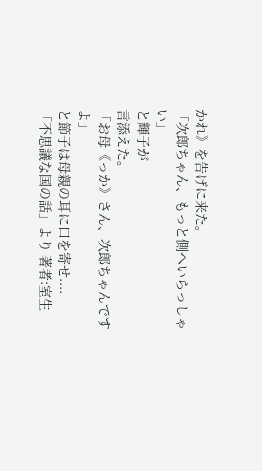かれ》を告げに来た。
「次郎ちゃん、もっと側へいらっしゃい」
と輝子が
言添えた。
「お母《っか》さん、次郎ちゃんですよ」
と節子は母親の耳に口を寄せ....
「不思議な国の話」より 著者:室生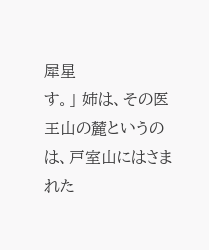犀星
す。」 姉は、その医王山の麓というのは、戸室山にはさまれた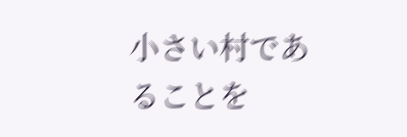小さい村であることを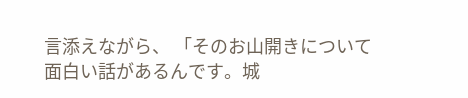言添えながら、 「そのお山開きについて面白い話があるんです。城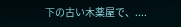下の古い木薬屋で、....